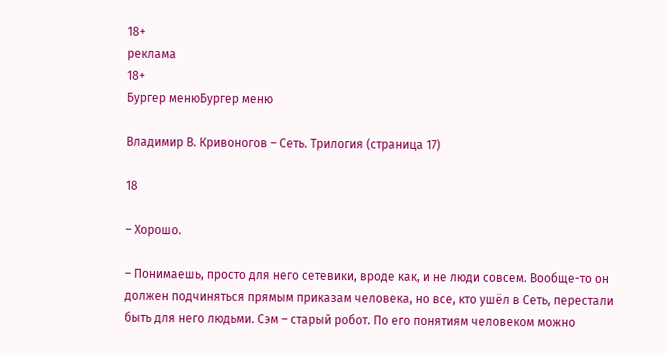18+
реклама
18+
Бургер менюБургер меню

Владимир В. Кривоногов – Сеть. Трилогия (страница 17)

18

– Хорошо.

– Понимаешь, просто для него сетевики, вроде как, и не люди совсем. Вообще-то он должен подчиняться прямым приказам человека, но все, кто ушёл в Сеть, перестали быть для него людьми. Сэм – старый робот. По его понятиям человеком можно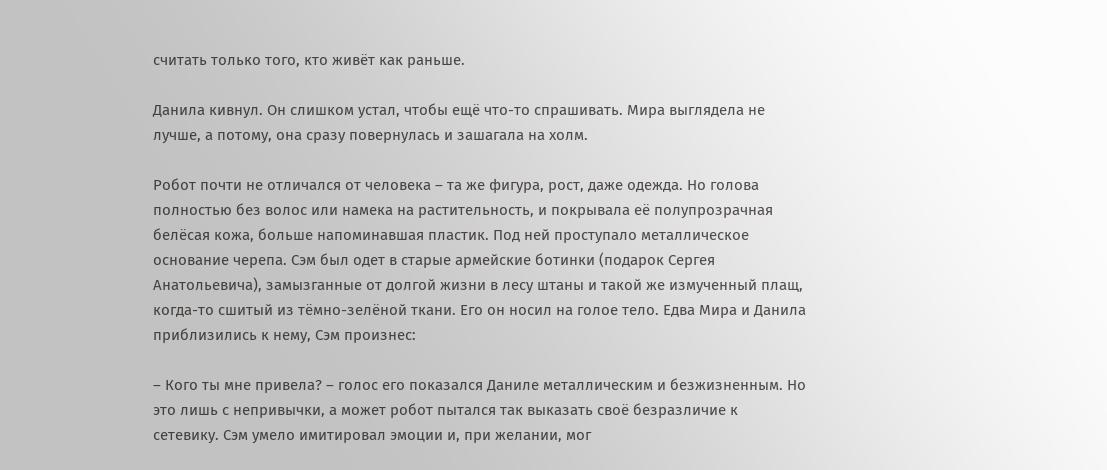считать только того, кто живёт как раньше.

Данила кивнул. Он слишком устал, чтобы ещё что-то спрашивать. Мира выглядела не лучше, а потому, она сразу повернулась и зашагала на холм.

Робот почти не отличался от человека – та же фигура, рост, даже одежда. Но голова полностью без волос или намека на растительность, и покрывала её полупрозрачная белёсая кожа, больше напоминавшая пластик. Под ней проступало металлическое основание черепа. Сэм был одет в старые армейские ботинки (подарок Сергея Анатольевича), замызганные от долгой жизни в лесу штаны и такой же измученный плащ, когда-то сшитый из тёмно-зелёной ткани. Его он носил на голое тело. Едва Мира и Данила приблизились к нему, Сэм произнес:

– Кого ты мне привела? – голос его показался Даниле металлическим и безжизненным. Но это лишь с непривычки, а может робот пытался так выказать своё безразличие к сетевику. Сэм умело имитировал эмоции и, при желании, мог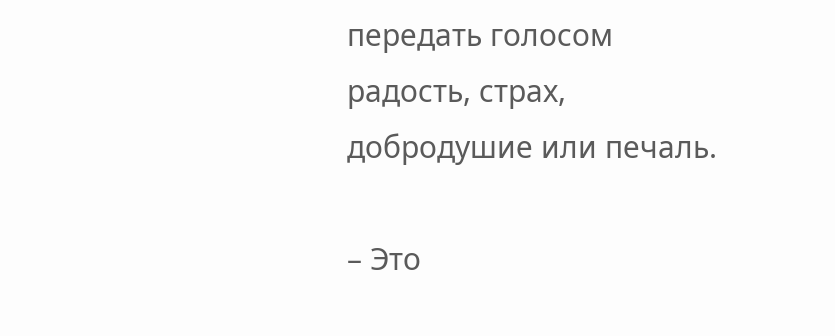передать голосом радость, страх, добродушие или печаль.

– Это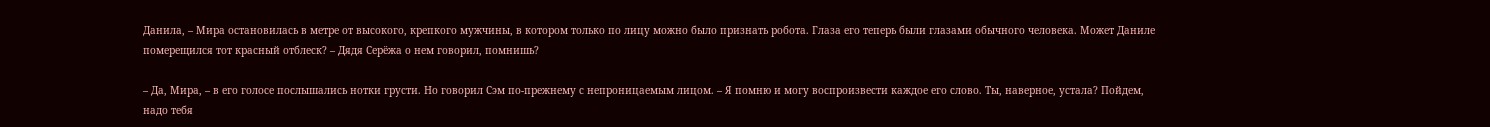Данила, – Мира остановилась в метре от высокого, крепкого мужчины, в котором только по лицу можно было признать робота. Глаза его теперь были глазами обычного человека. Может Даниле померещился тот красный отблеск? – Дядя Серёжа о нем говорил, помнишь?

– Да, Мира, – в его голосе послышались нотки грусти. Но говорил Сэм по-прежнему с непроницаемым лицом. – Я помню и могу воспроизвести каждое его слово. Ты, наверное, устала? Пойдем, надо тебя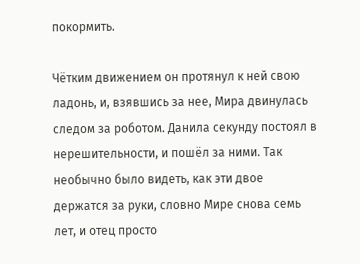покормить.

Чётким движением он протянул к ней свою ладонь, и, взявшись за нее, Мира двинулась следом за роботом. Данила секунду постоял в нерешительности, и пошёл за ними. Так необычно было видеть, как эти двое держатся за руки, словно Мире снова семь лет, и отец просто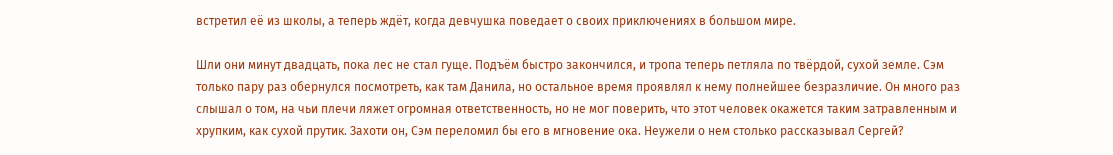встретил её из школы, а теперь ждёт, когда девчушка поведает о своих приключениях в большом мире.

Шли они минут двадцать, пока лес не стал гуще. Подъём быстро закончился, и тропа теперь петляла по твёрдой, сухой земле. Сэм только пару раз обернулся посмотреть, как там Данила, но остальное время проявлял к нему полнейшее безразличие. Он много раз слышал о том, на чьи плечи ляжет огромная ответственность, но не мог поверить, что этот человек окажется таким затравленным и хрупким, как сухой прутик. Захоти он, Сэм переломил бы его в мгновение ока. Неужели о нем столько рассказывал Сергей?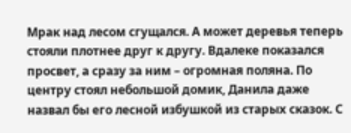Мрак над лесом сгущался. А может деревья теперь стояли плотнее друг к другу. Вдалеке показался просвет, а сразу за ним – огромная поляна. По центру стоял небольшой домик, Данила даже назвал бы его лесной избушкой из старых сказок. С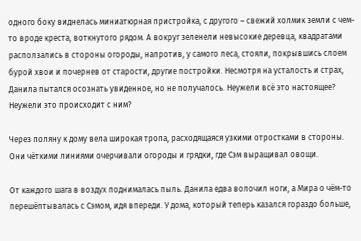одного боку виднелась миниатюрная пристройка, с другого – свежий холмик земли с чем-то вроде креста, воткнутого рядом. А вокруг зеленели невысокие деревца, квадратами расползались в стороны огороды, напротив, у самого леса, стояли, покрывшись слоем бурой хвои и почернев от старости, другие постройки. Несмотря на усталость и страх, Данила пытался осознать увиденное, но не получалось. Неужели всё это настоящее? Неужели это происходит с ним?

Через поляну к дому вела широкая тропа, расходящаяся узкими отростками в стороны. Они чёткими линиями очерчивали огороды и грядки, где Сэм выращивал овощи.

От каждого шага в воздух поднималась пыль. Данила едва волочил ноги, а Мира о чём-то перешёптывалась с Сэмом, идя впереди. У дома, который теперь казался гораздо больше,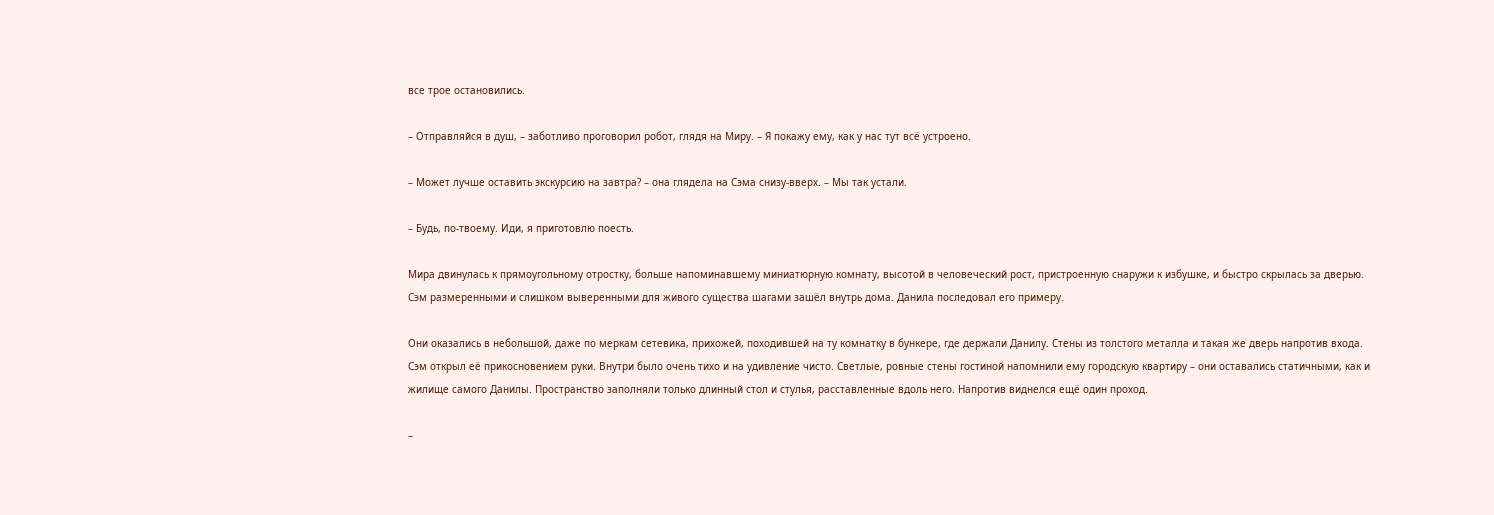все трое остановились.

– Отправляйся в душ, – заботливо проговорил робот, глядя на Миру. – Я покажу ему, как у нас тут всё устроено.

– Может лучше оставить экскурсию на завтра? – она глядела на Сэма снизу-вверх. – Мы так устали.

– Будь, по-твоему. Иди, я приготовлю поесть.

Мира двинулась к прямоугольному отростку, больше напоминавшему миниатюрную комнату, высотой в человеческий рост, пристроенную снаружи к избушке, и быстро скрылась за дверью. Сэм размеренными и слишком выверенными для живого существа шагами зашёл внутрь дома. Данила последовал его примеру.

Они оказались в небольшой, даже по меркам сетевика, прихожей, походившей на ту комнатку в бункере, где держали Данилу. Стены из толстого металла и такая же дверь напротив входа. Сэм открыл её прикосновением руки. Внутри было очень тихо и на удивление чисто. Светлые, ровные стены гостиной напомнили ему городскую квартиру – они оставались статичными, как и жилище самого Данилы. Пространство заполняли только длинный стол и стулья, расставленные вдоль него. Напротив виднелся ещё один проход.

–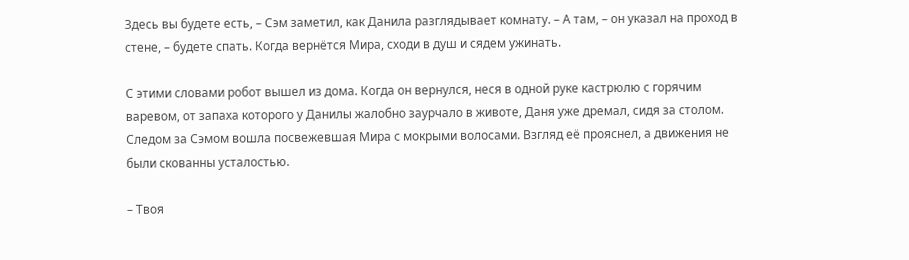Здесь вы будете есть, – Сэм заметил, как Данила разглядывает комнату. – А там, – он указал на проход в стене, – будете спать. Когда вернётся Мира, сходи в душ и сядем ужинать.

С этими словами робот вышел из дома. Когда он вернулся, неся в одной руке кастрюлю с горячим варевом, от запаха которого у Данилы жалобно заурчало в животе, Даня уже дремал, сидя за столом. Следом за Сэмом вошла посвежевшая Мира с мокрыми волосами. Взгляд её прояснел, а движения не были скованны усталостью.

– Твоя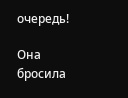очередь!

Она бросила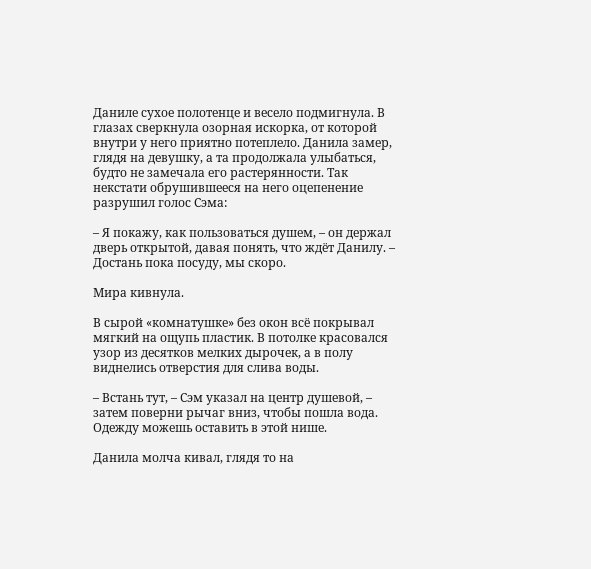Даниле сухое полотенце и весело подмигнула. В глазах сверкнула озорная искорка, от которой внутри у него приятно потеплело. Данила замер, глядя на девушку, а та продолжала улыбаться, будто не замечала его растерянности. Так некстати обрушившееся на него оцепенение разрушил голос Сэма:

– Я покажу, как пользоваться душем, – он держал дверь открытой, давая понять, что ждёт Данилу. – Достань пока посуду, мы скоро.

Мира кивнула.

В сырой «комнатушке» без окон всё покрывал мягкий на ощупь пластик. В потолке красовался узор из десятков мелких дырочек, а в полу виднелись отверстия для слива воды.

– Встань тут, – Сэм указал на центр душевой, – затем поверни рычаг вниз, чтобы пошла вода. Одежду можешь оставить в этой нише.

Данила молча кивал, глядя то на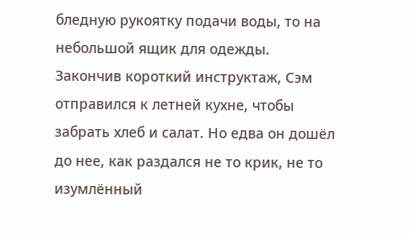бледную рукоятку подачи воды, то на небольшой ящик для одежды. Закончив короткий инструктаж, Сэм отправился к летней кухне, чтобы забрать хлеб и салат. Но едва он дошёл до нее, как раздался не то крик, не то изумлённый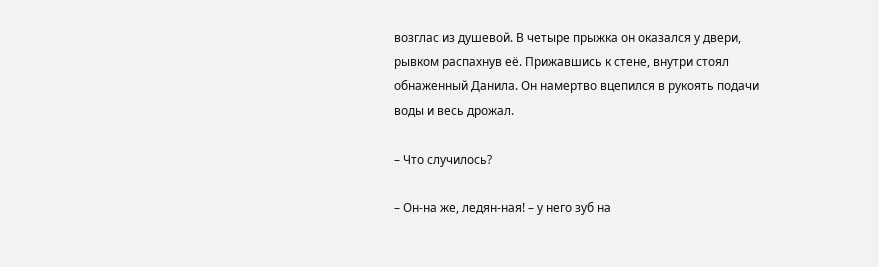возглас из душевой. В четыре прыжка он оказался у двери, рывком распахнув её. Прижавшись к стене, внутри стоял обнаженный Данила. Он намертво вцепился в рукоять подачи воды и весь дрожал.

– Что случилось?

– Он-на же, ледян-ная! – у него зуб на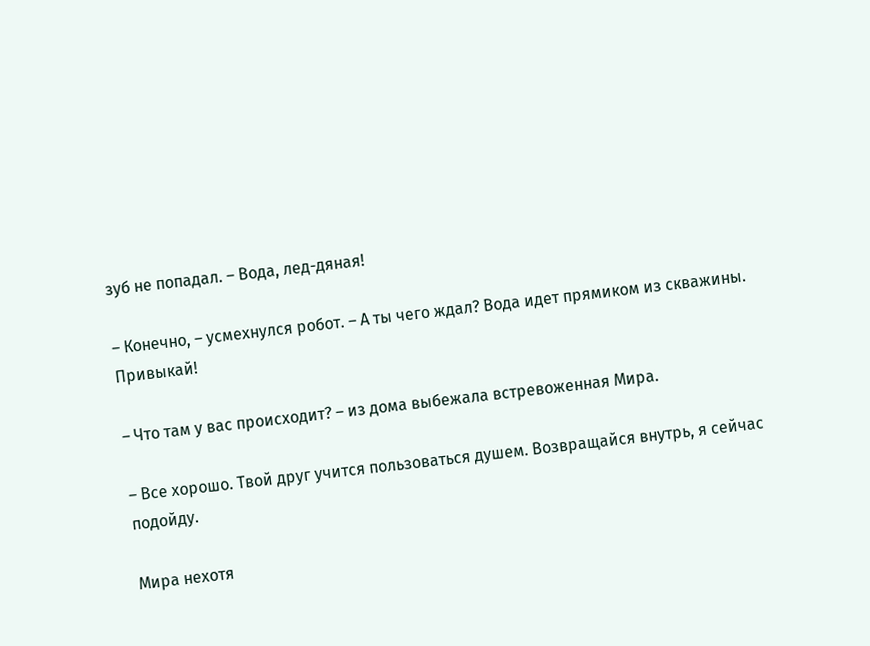зуб не попадал. – Вода, лед-дяная!

– Конечно, – усмехнулся робот. – А ты чего ждал? Вода идет прямиком из скважины. Привыкай!

– Что там у вас происходит? – из дома выбежала встревоженная Мира.

– Все хорошо. Твой друг учится пользоваться душем. Возвращайся внутрь, я сейчас подойду.

Мира нехотя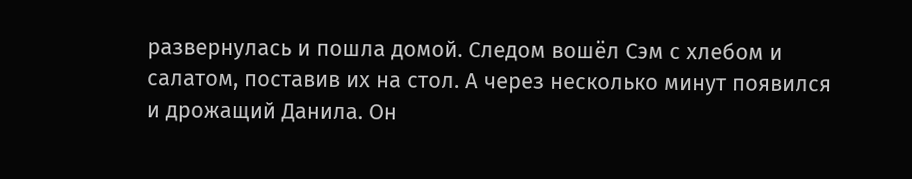развернулась и пошла домой. Следом вошёл Сэм с хлебом и салатом, поставив их на стол. А через несколько минут появился и дрожащий Данила. Он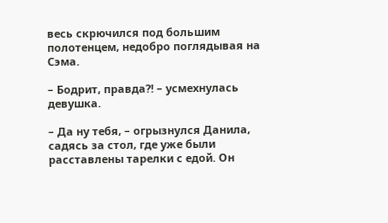весь скрючился под большим полотенцем, недобро поглядывая на Сэма.

– Бодрит, правда?! – усмехнулась девушка.

– Да ну тебя, – огрызнулся Данила, садясь за стол, где уже были расставлены тарелки с едой. Он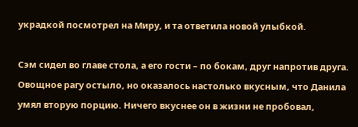украдкой посмотрел на Миру, и та ответила новой улыбкой.

Сэм сидел во главе стола, а его гости – по бокам, друг напротив друга. Овощное рагу остыло, но оказалось настолько вкусным, что Данила умял вторую порцию. Ничего вкуснее он в жизни не пробовал,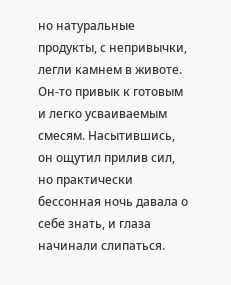но натуральные продукты, с непривычки, легли камнем в животе. Он-то привык к готовым и легко усваиваемым смесям. Насытившись, он ощутил прилив сил, но практически бессонная ночь давала о себе знать, и глаза начинали слипаться.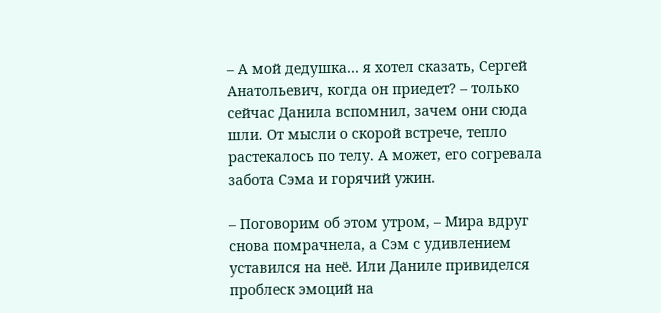– А мой дедушка… я хотел сказать, Сергей Анатольевич, когда он приедет? – только сейчас Данила вспомнил, зачем они сюда шли. От мысли о скорой встрече, тепло растекалось по телу. А может, его согревала забота Сэма и горячий ужин.

– Поговорим об этом утром, – Мира вдруг снова помрачнела, а Сэм с удивлением уставился на неё. Или Даниле привиделся проблеск эмоций на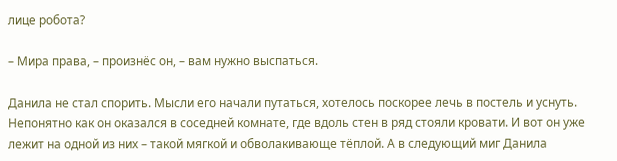лице робота?

– Мира права, – произнёс он, – вам нужно выспаться.

Данила не стал спорить. Мысли его начали путаться, хотелось поскорее лечь в постель и уснуть. Непонятно как он оказался в соседней комнате, где вдоль стен в ряд стояли кровати. И вот он уже лежит на одной из них – такой мягкой и обволакивающе тёплой. А в следующий миг Данила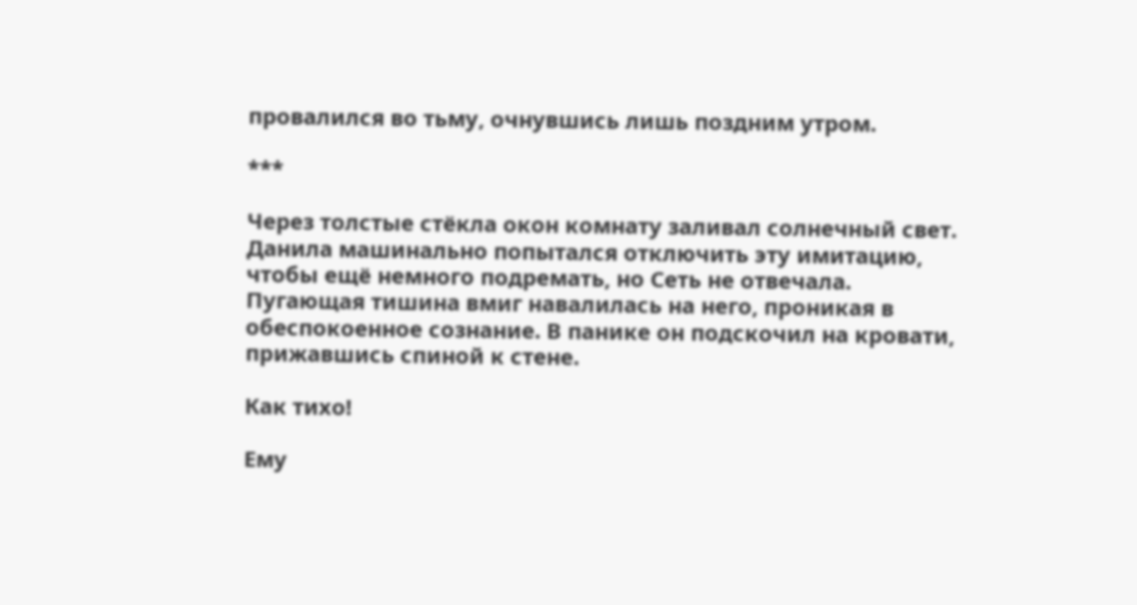провалился во тьму, очнувшись лишь поздним утром.

***

Через толстые стёкла окон комнату заливал солнечный свет. Данила машинально попытался отключить эту имитацию, чтобы ещё немного подремать, но Сеть не отвечала. Пугающая тишина вмиг навалилась на него, проникая в обеспокоенное сознание. В панике он подскочил на кровати, прижавшись спиной к стене.

Как тихо!

Ему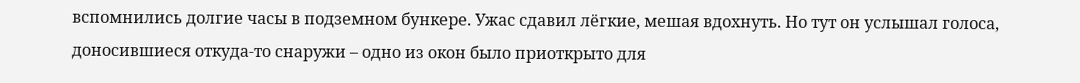вспомнились долгие часы в подземном бункере. Ужас сдавил лёгкие, мешая вдохнуть. Но тут он услышал голоса, доносившиеся откуда-то снаружи – одно из окон было приоткрыто для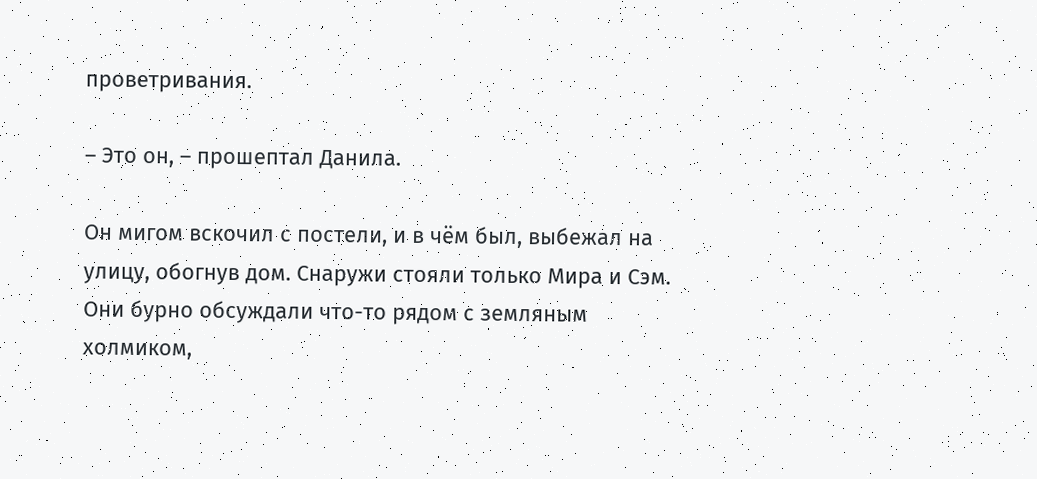проветривания.

– Это он, – прошептал Данила.

Он мигом вскочил с постели, и в чём был, выбежал на улицу, обогнув дом. Снаружи стояли только Мира и Сэм. Они бурно обсуждали что-то рядом с земляным холмиком,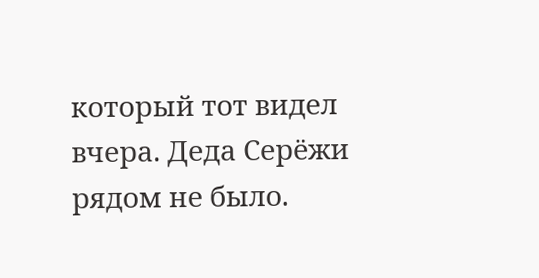который тот видел вчера. Деда Серёжи рядом не было.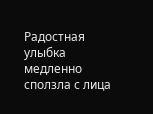Радостная улыбка медленно сползла с лица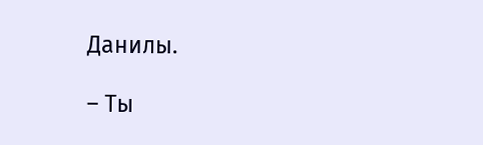Данилы.

– Ты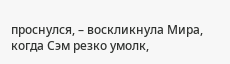проснулся, – воскликнула Мира, когда Сэм резко умолк,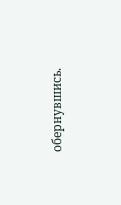обернувшись.